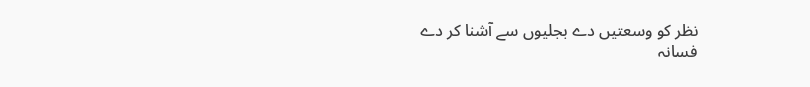نظر کو وسعتیں دے بجلیوں سے آشنا کر دے
فسانہ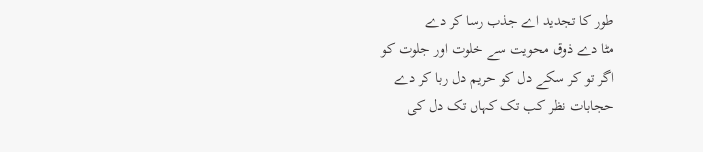طور کا تجدید اے جذب رسا کر دے
مٹا دے ذوق محویت سے خلوت اور جلوت کو
اگر تو کر سکے دل کو حریم دل ربا کر دے
حجابات نظر کب تک کہاں تک دل کی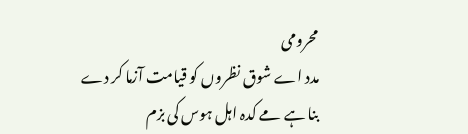محرومی
مدد اے شوق نظروں کو قیامت آزما کر دے
بنا ہے مے کدہ اہل ہوس کی بزم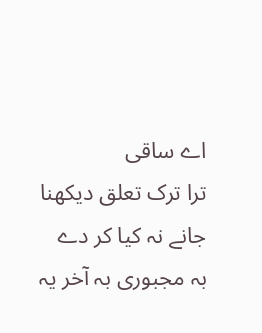اے ساقی
ترا ترک تعلق دیکھنا جانے نہ کیا کر دے
بہ مجبوری بہ آخر یہ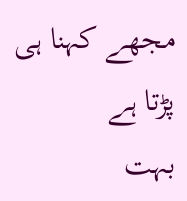مجھے کہنا ہی پڑتا ہے
بہت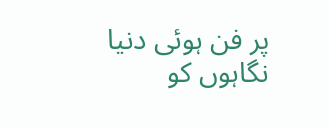پر فن ہوئی دنیا نگاہوں کو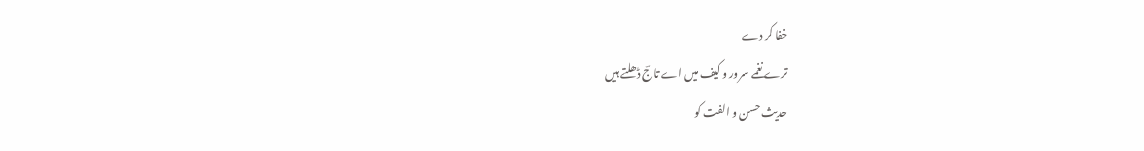خفا کر دے
ترے نغمے سرور و کیف میں اے تاجؔ ڈھلتے ہیں
حدیث حسن و الفت کو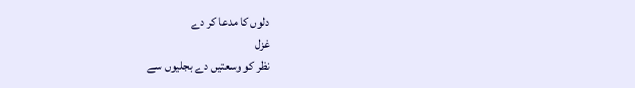دلوں کا مدعا کر دے
غزل
نظر کو وسعتیں دے بجلیوں سے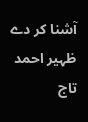آشنا کر دے
ظہیر احمد تاج